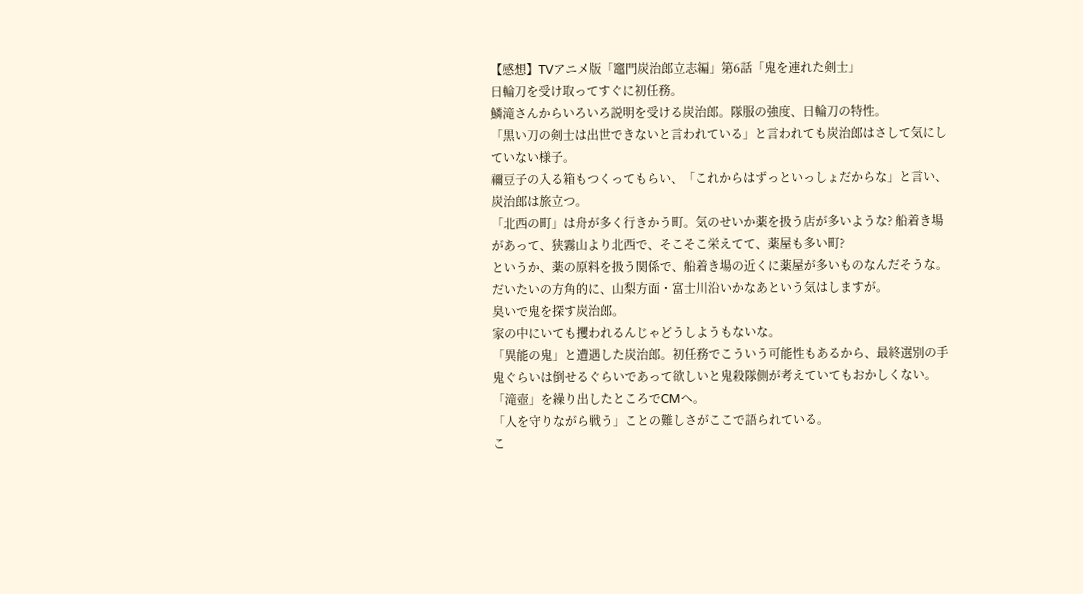【感想】TVアニメ版「竈門炭治郎立志編」第6話「鬼を連れた剣士」
日輪刀を受け取ってすぐに初任務。
鱗滝さんからいろいろ説明を受ける炭治郎。隊服の強度、日輪刀の特性。
「黒い刀の剣士は出世できないと言われている」と言われても炭治郎はさして気にしていない様子。
禰豆子の入る箱もつくってもらい、「これからはずっといっしょだからな」と言い、炭治郎は旅立つ。
「北西の町」は舟が多く行きかう町。気のせいか薬を扱う店が多いような? 船着き場があって、狭霧山より北西で、そこそこ栄えてて、薬屋も多い町?
というか、薬の原料を扱う関係で、船着き場の近くに薬屋が多いものなんだそうな。だいたいの方角的に、山梨方面・富士川沿いかなあという気はしますが。
臭いで鬼を探す炭治郎。
家の中にいても攫われるんじゃどうしようもないな。
「異能の鬼」と遭遇した炭治郎。初任務でこういう可能性もあるから、最終選別の手鬼ぐらいは倒せるぐらいであって欲しいと鬼殺隊側が考えていてもおかしくない。
「滝壺」を繰り出したところでCMへ。
「人を守りながら戦う」ことの難しさがここで語られている。
こ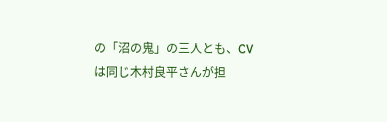の「沼の鬼」の三人とも、CVは同じ木村良平さんが担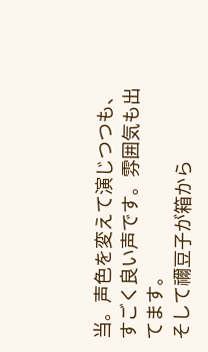当。声色を変えて演じつつも、すごく良い声です。雰囲気も出てます。
そして禰豆子が箱から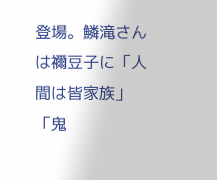登場。鱗滝さんは禰豆子に「人間は皆家族」「鬼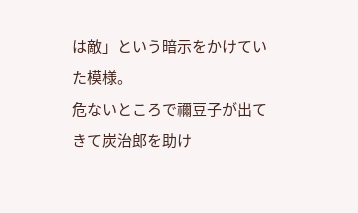は敵」という暗示をかけていた模様。
危ないところで禰豆子が出てきて炭治郎を助け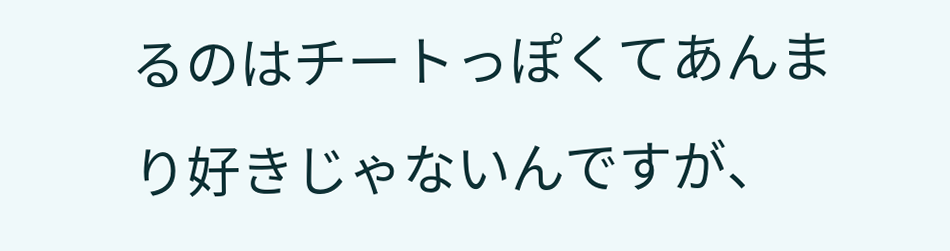るのはチートっぽくてあんまり好きじゃないんですが、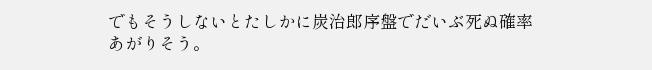でもそうしないとたしかに炭治郎序盤でだいぶ死ぬ確率あがりそう。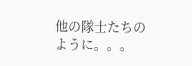他の隊士たちのように。。。